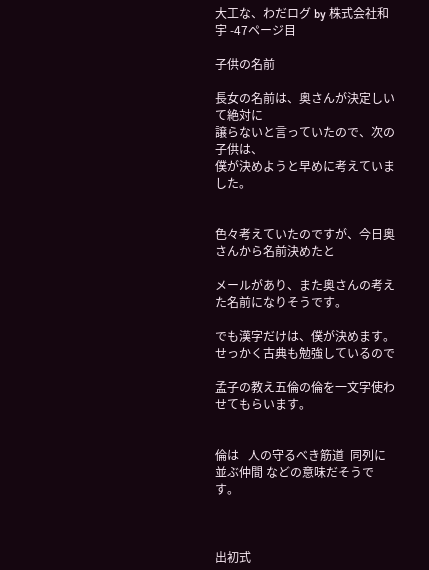大工な、わだログ by 株式会社和宇 -47ページ目

子供の名前

長女の名前は、奥さんが決定しいて絶対に
譲らないと言っていたので、次の子供は、
僕が決めようと早めに考えていました。


色々考えていたのですが、今日奥さんから名前決めたと

メールがあり、また奥さんの考えた名前になりそうです。

でも漢字だけは、僕が決めます。せっかく古典も勉強しているので

孟子の教え五倫の倫を一文字使わせてもらいます。


倫は   人の守るべき筋道  同列に並ぶ仲間 などの意味だそうです。



出初式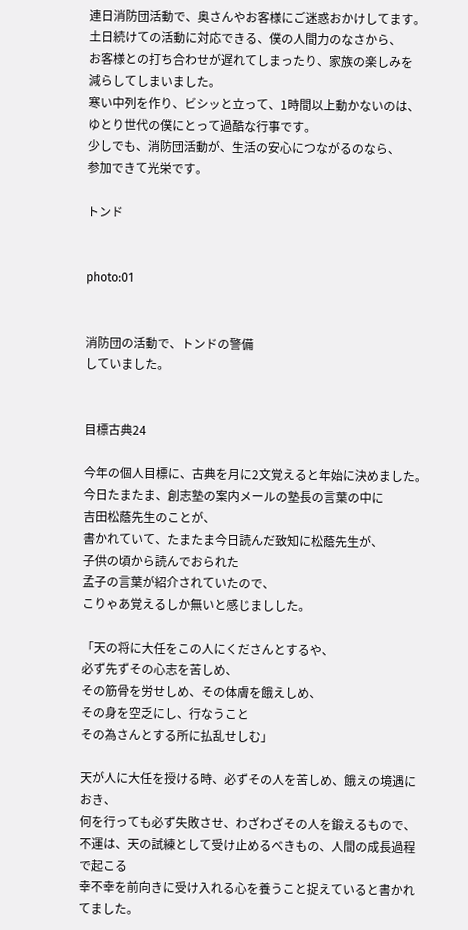連日消防団活動で、奥さんやお客様にご迷惑おかけしてます。
土日続けての活動に対応できる、僕の人間力のなさから、
お客様との打ち合わせが遅れてしまったり、家族の楽しみを
減らしてしまいました。
寒い中列を作り、ビシッと立って、1時間以上動かないのは、
ゆとり世代の僕にとって過酷な行事です。
少しでも、消防団活動が、生活の安心につながるのなら、
参加できて光栄です。

トンド


photo:01


消防団の活動で、トンドの警備
していました。


目標古典24

今年の個人目標に、古典を月に2文覚えると年始に決めました。
今日たまたま、創志塾の案内メールの塾長の言葉の中に
吉田松蔭先生のことが、
書かれていて、たまたま今日読んだ致知に松蔭先生が、
子供の頃から読んでおられた
孟子の言葉が紹介されていたので、
こりゃあ覚えるしか無いと感じましした。

「天の将に大任をこの人にくださんとするや、
必ず先ずその心志を苦しめ、
その筋骨を労せしめ、その体膚を餓えしめ、
その身を空乏にし、行なうこと
その為さんとする所に払乱せしむ」

天が人に大任を授ける時、必ずその人を苦しめ、餓えの境遇におき、
何を行っても必ず失敗させ、わざわざその人を鍛えるもので、
不運は、天の試練として受け止めるべきもの、人間の成長過程で起こる
幸不幸を前向きに受け入れる心を養うこと捉えていると書かれてました。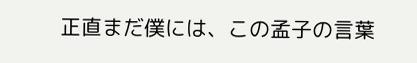正直まだ僕には、この孟子の言葉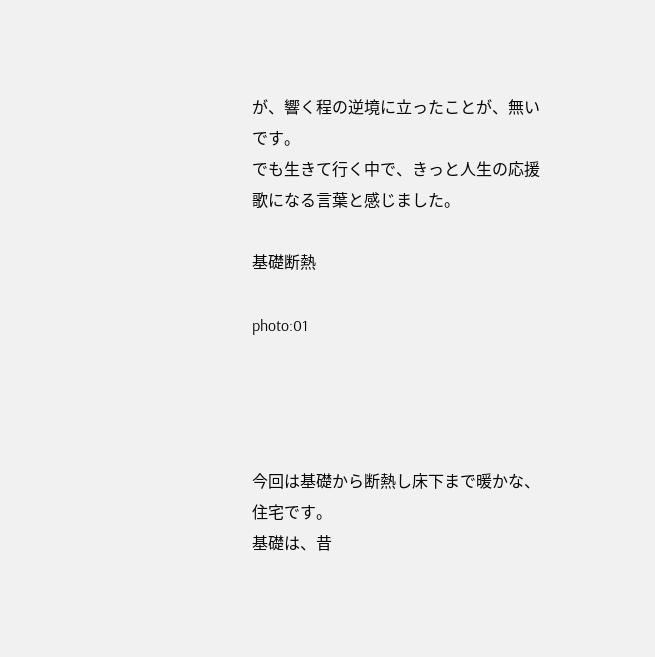が、響く程の逆境に立ったことが、無いです。
でも生きて行く中で、きっと人生の応援歌になる言葉と感じました。

基礎断熱

photo:01




今回は基礎から断熱し床下まで暖かな、住宅です。
基礎は、昔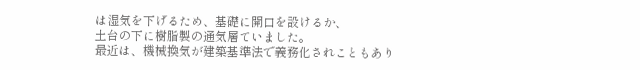は湿気を下げるため、基礎に開口を設けるか、
土台の下に樹脂製の通気層ていました。
最近は、機械換気が建築基準法で義務化されこともあり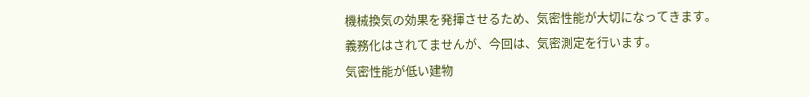機械換気の効果を発揮させるため、気密性能が大切になってきます。
義務化はされてませんが、今回は、気密測定を行います。
気密性能が低い建物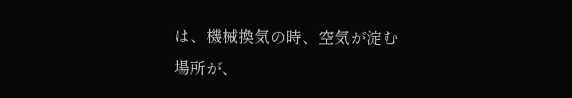は、機械換気の時、空気が淀む
場所が、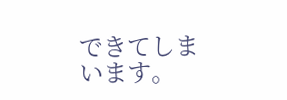できてしまいます。